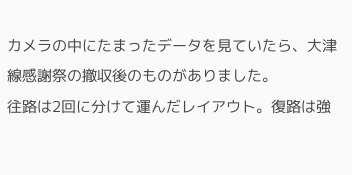カメラの中にたまったデータを見ていたら、大津線感謝祭の撤収後のものがありました。
往路は2回に分けて運んだレイアウト。復路は強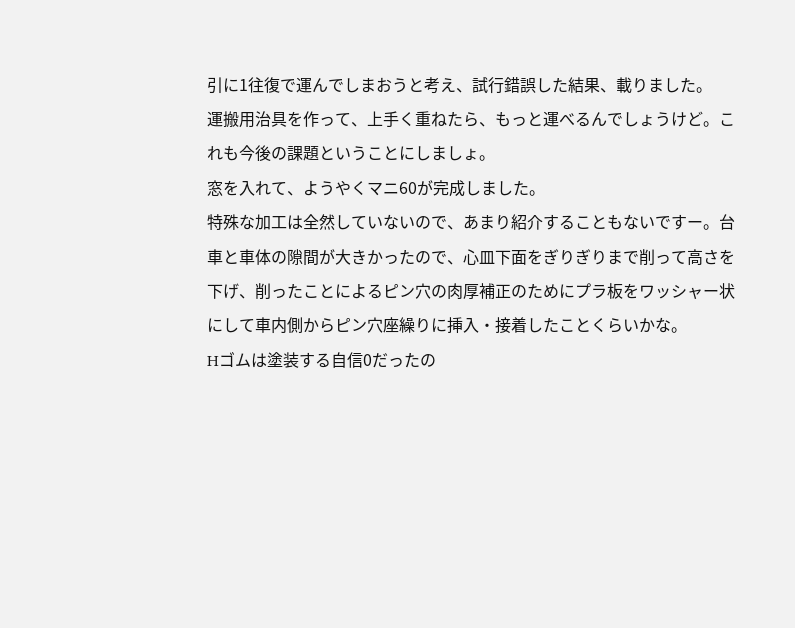引に1往復で運んでしまおうと考え、試行錯誤した結果、載りました。
運搬用治具を作って、上手く重ねたら、もっと運べるんでしょうけど。これも今後の課題ということにしましょ。
窓を入れて、ようやくマニ60が完成しました。
特殊な加工は全然していないので、あまり紹介することもないですー。台車と車体の隙間が大きかったので、心皿下面をぎりぎりまで削って高さを下げ、削ったことによるピン穴の肉厚補正のためにプラ板をワッシャー状にして車内側からピン穴座繰りに挿入・接着したことくらいかな。
Hゴムは塗装する自信0だったの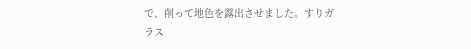で、削って地色を露出させました。すりガラス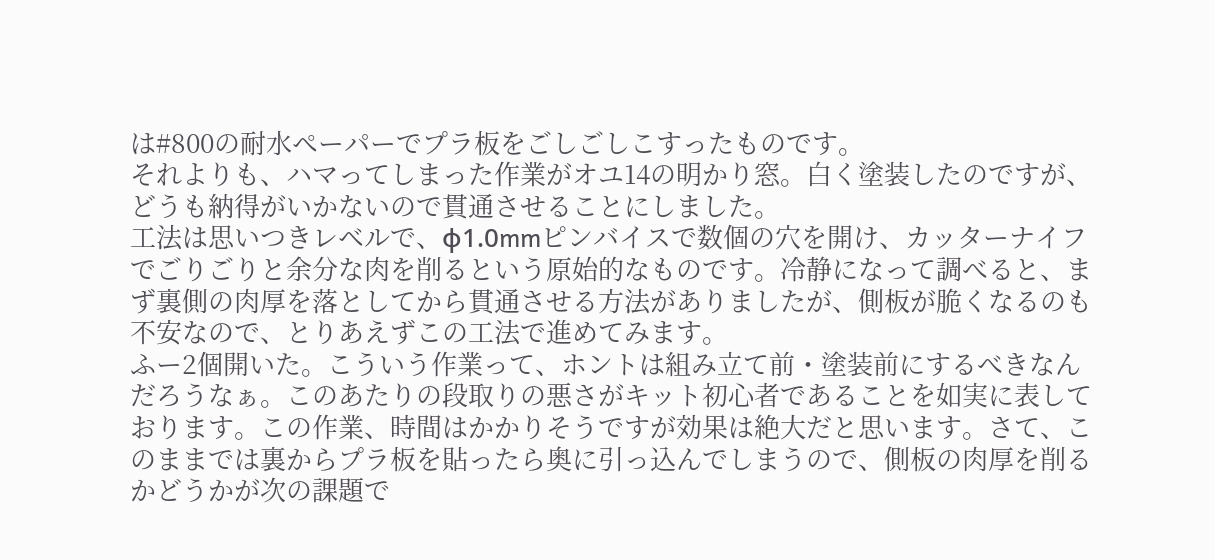は#800の耐水ペーパーでプラ板をごしごしこすったものです。
それよりも、ハマってしまった作業がオユ14の明かり窓。白く塗装したのですが、どうも納得がいかないので貫通させることにしました。
工法は思いつきレベルで、φ1.0mmピンバイスで数個の穴を開け、カッターナイフでごりごりと余分な肉を削るという原始的なものです。冷静になって調べると、まず裏側の肉厚を落としてから貫通させる方法がありましたが、側板が脆くなるのも不安なので、とりあえずこの工法で進めてみます。
ふー2個開いた。こういう作業って、ホントは組み立て前・塗装前にするべきなんだろうなぁ。このあたりの段取りの悪さがキット初心者であることを如実に表しております。この作業、時間はかかりそうですが効果は絶大だと思います。さて、このままでは裏からプラ板を貼ったら奥に引っ込んでしまうので、側板の肉厚を削るかどうかが次の課題で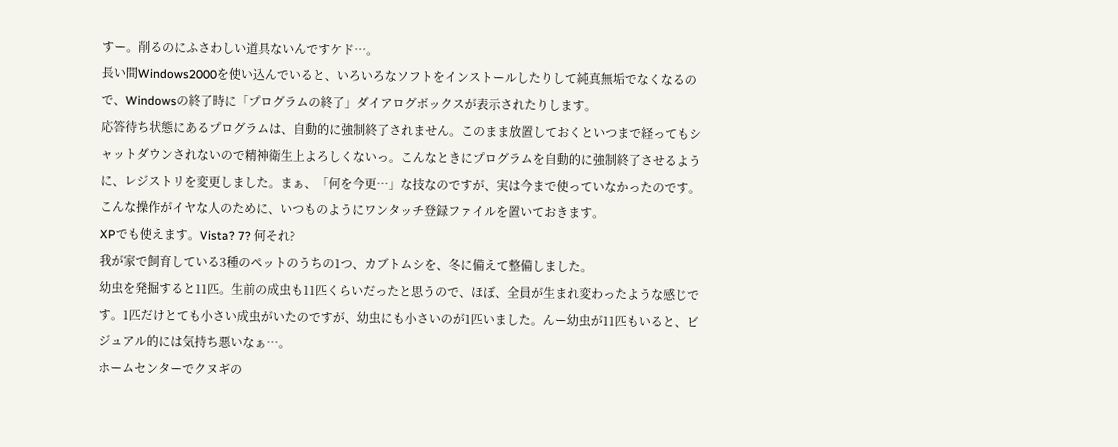すー。削るのにふさわしい道具ないんですケド…。
長い間Windows2000を使い込んでいると、いろいろなソフトをインストールしたりして純真無垢でなくなるので、Windowsの終了時に「プログラムの終了」ダイアログボックスが表示されたりします。
応答待ち状態にあるプログラムは、自動的に強制終了されません。このまま放置しておくといつまで経ってもシャットダウンされないので精神衛生上よろしくないっ。こんなときにプログラムを自動的に強制終了させるように、レジストリを変更しました。まぁ、「何を今更…」な技なのですが、実は今まで使っていなかったのです。
こんな操作がイヤな人のために、いつものようにワンタッチ登録ファイルを置いておきます。
XPでも使えます。Vista? 7? 何それ?
我が家で飼育している3種のペットのうちの1つ、カブトムシを、冬に備えて整備しました。
幼虫を発掘すると11匹。生前の成虫も11匹くらいだったと思うので、ほぼ、全員が生まれ変わったような感じです。1匹だけとても小さい成虫がいたのですが、幼虫にも小さいのが1匹いました。んー幼虫が11匹もいると、ビジュアル的には気持ち悪いなぁ…。
ホームセンターでクヌギの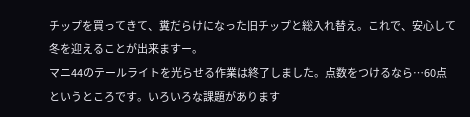チップを買ってきて、糞だらけになった旧チップと総入れ替え。これで、安心して冬を迎えることが出来ますー。
マニ44のテールライトを光らせる作業は終了しました。点数をつけるなら…60点というところです。いろいろな課題があります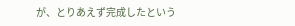が、とりあえず完成したという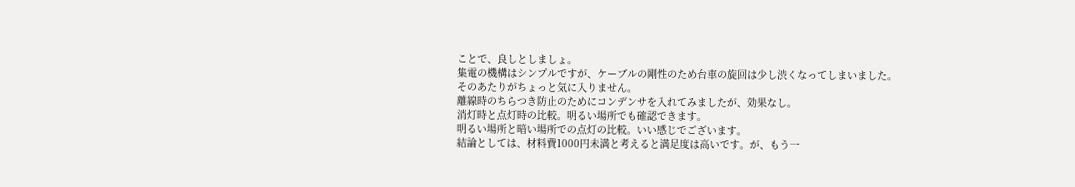ことで、良しとしましょ。
集電の機構はシンプルですが、ケーブルの剛性のため台車の旋回は少し渋くなってしまいました。そのあたりがちょっと気に入りません。
離線時のちらつき防止のためにコンデンサを入れてみましたが、効果なし。
消灯時と点灯時の比較。明るい場所でも確認できます。
明るい場所と暗い場所での点灯の比較。いい感じでございます。
結論としては、材料費1000円未満と考えると満足度は高いです。が、もう一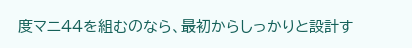度マニ44を組むのなら、最初からしっかりと設計す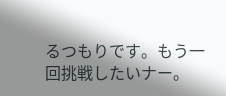るつもりです。もう一回挑戦したいナー。